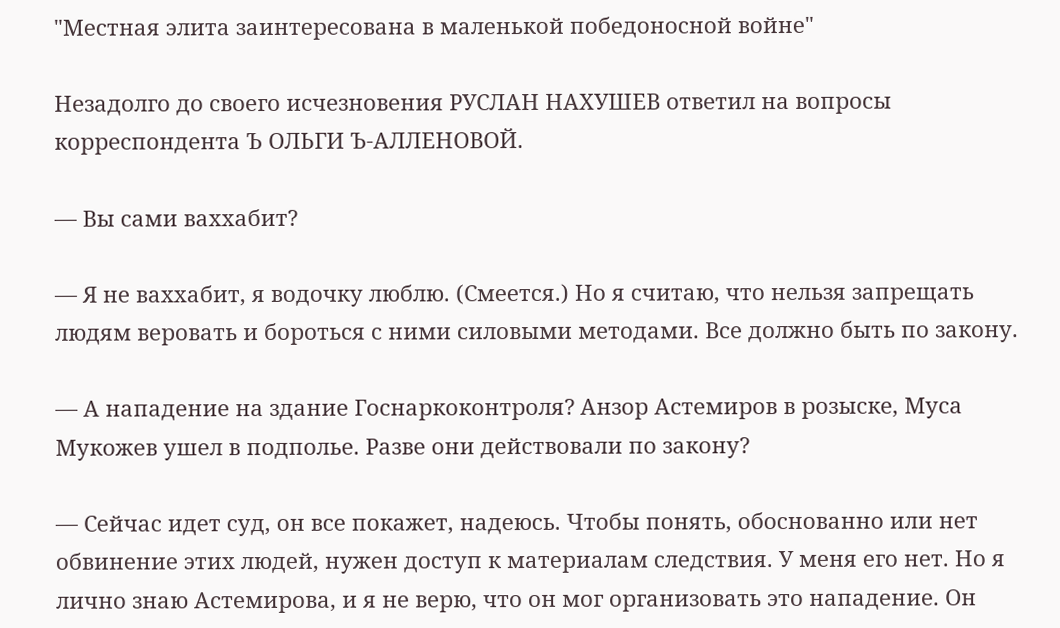"Местная элита заинтересована в маленькой победоносной войне"

Незадолго до своего исчезновения РУСЛАН НАХУШЕВ ответил на вопросы корреспондента Ъ ОЛЬГИ Ъ-АЛЛЕНОВОЙ.

— Вы сами ваххабит?

— Я не ваххабит, я водочку люблю. (Смеется.) Но я считаю, что нельзя запрещать людям веровать и бороться с ними силовыми методами. Все должно быть по закону.

— А нападение на здание Госнаркоконтроля? Анзор Астемиров в розыске, Муса Мукожев ушел в подполье. Разве они действовали по закону?

— Сейчас идет суд, он все покажет, надеюсь. Чтобы понять, обоснованно или нет обвинение этих людей, нужен доступ к материалам следствия. У меня его нет. Но я лично знаю Астемирова, и я не верю, что он мог организовать это нападение. Он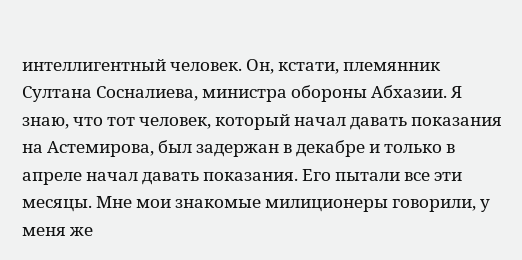интеллигентный человек. Он, кстати, племянник Султана Сосналиева, министра обороны Абхазии. Я знаю, что тот человек, который начал давать показания на Астемирова, был задержан в декабре и только в апреле начал давать показания. Его пытали все эти месяцы. Мне мои знакомые милиционеры говорили, у меня же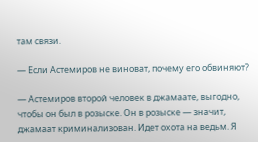там связи.

— Если Астемиров не виноват, почему его обвиняют?

— Астемиров второй человек в джамаате, выгодно, чтобы он был в розыске. Он в розыске — значит, джамаат криминализован. Идет охота на ведьм. Я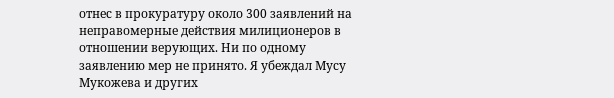отнес в прокуратуру около 300 заявлений на неправомерные действия милиционеров в отношении верующих. Ни по одному заявлению мер не принято. Я убеждал Мусу Мукожева и других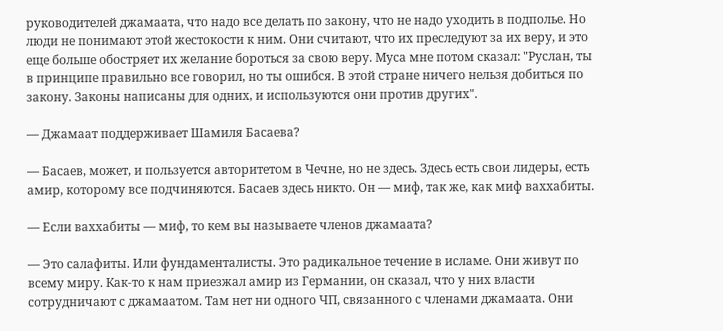руководителей джамаата, что надо все делать по закону, что не надо уходить в подполье. Но люди не понимают этой жестокости к ним. Они считают, что их преследуют за их веру, и это еще больше обостряет их желание бороться за свою веру. Муса мне потом сказал: "Руслан, ты в принципе правильно все говорил, но ты ошибся. В этой стране ничего нельзя добиться по закону. Законы написаны для одних, и используются они против других".

— Джамаат поддерживает Шамиля Басаева?

— Басаев, может, и пользуется авторитетом в Чечне, но не здесь. Здесь есть свои лидеры, есть амир, которому все подчиняются. Басаев здесь никто. Он — миф, так же, как миф ваххабиты.

— Если ваххабиты — миф, то кем вы называете членов джамаата?

— Это салафиты. Или фундаменталисты. Это радикальное течение в исламе. Они живут по всему миру. Как-то к нам приезжал амир из Германии, он сказал, что у них власти сотрудничают с джамаатом. Там нет ни одного ЧП, связанного с членами джамаата. Они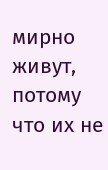мирно живут, потому что их не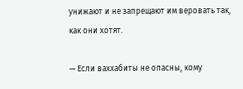унижают и не запрещают им веровать так, как они хотят.

— Если ваххабиты не опасны, кому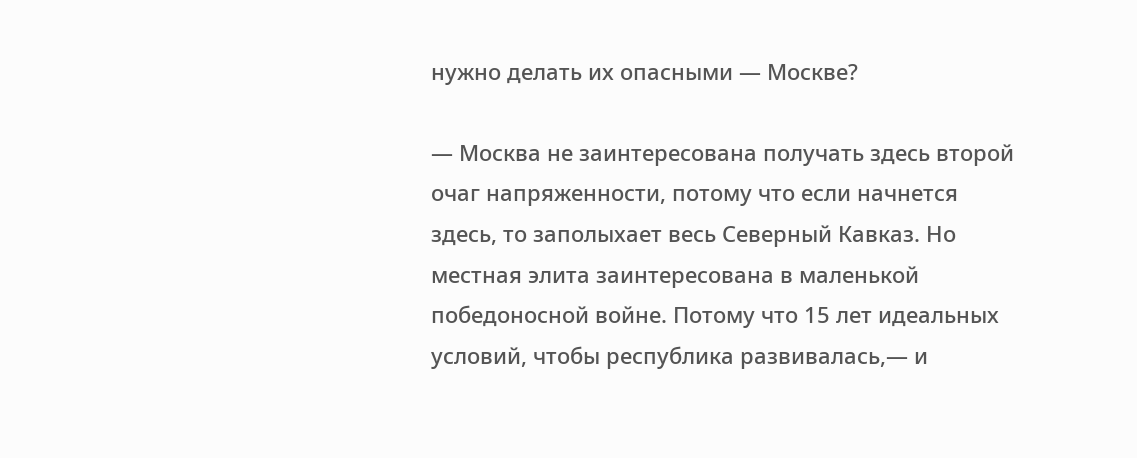нужно делать их опасными — Москве?

— Москва не заинтересована получать здесь второй очаг напряженности, потому что если начнется здесь, то заполыхает весь Северный Кавказ. Но местная элита заинтересована в маленькой победоносной войне. Потому что 15 лет идеальных условий, чтобы республика развивалась,— и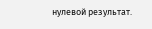нулевой результат.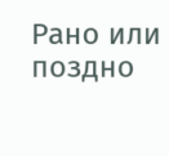Рано или поздно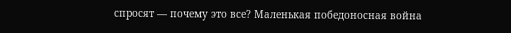спросят — почему это все? Маленькая победоносная война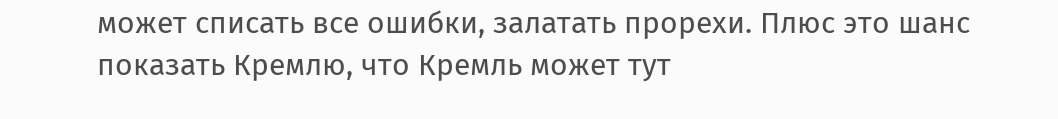может списать все ошибки, залатать прорехи. Плюс это шанс показать Кремлю, что Кремль может тут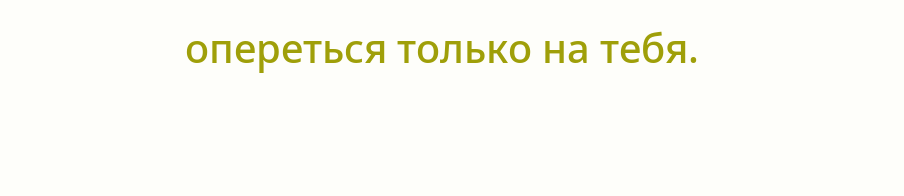опереться только на тебя.